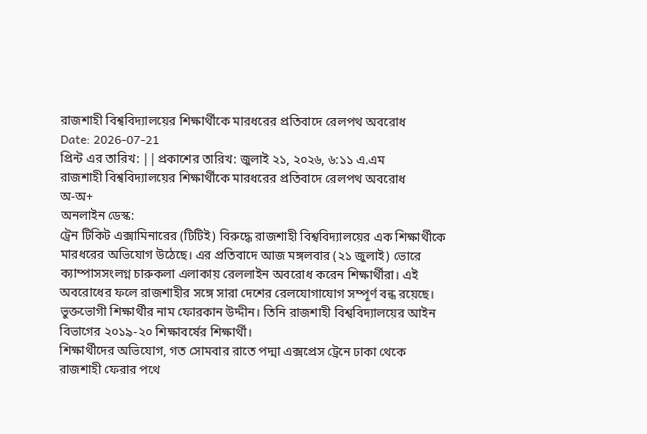রাজশাহী বিশ্ববিদ্যালয়ের শিক্ষার্থীকে মারধরের প্রতিবাদে রেলপথ অবরোধ
Date: 2026-07-21
প্রিন্ট এর তারিখ: ||প্রকাশের তারিখ: জুলাই ২১, ২০২৬, ৬:১১ এ.এম
রাজশাহী বিশ্ববিদ্যালয়ের শিক্ষার্থীকে মারধরের প্রতিবাদে রেলপথ অবরোধ
অ-অ+
অনলাইন ডেস্ক:
ট্রেন টিকিট এক্সামিনারের (টিটিই) বিরুদ্ধে রাজশাহী বিশ্ববিদ্যালয়ের এক শিক্ষার্থীকে মারধরের অভিযোগ উঠেছে। এর প্রতিবাদে আজ মঙ্গলবার (২১ জুলাই) ভোরে ক্যাম্পাসসংলগ্ন চারুকলা এলাকায় রেললাইন অবরোধ করেন শিক্ষার্থীরা। এই অবরোধের ফলে রাজশাহীর সঙ্গে সারা দেশের রেলযোগাযোগ সম্পূর্ণ বন্ধ রয়েছে। ভুক্তভোগী শিক্ষার্থীর নাম ফোরকান উদ্দীন। তিনি রাজশাহী বিশ্ববিদ্যালয়ের আইন বিভাগের ২০১৯-২০ শিক্ষাবর্ষের শিক্ষার্থী।
শিক্ষার্থীদের অভিযোগ, গত সোমবার রাতে পদ্মা এক্সপ্রেস ট্রেনে ঢাকা থেকে রাজশাহী ফেরার পথে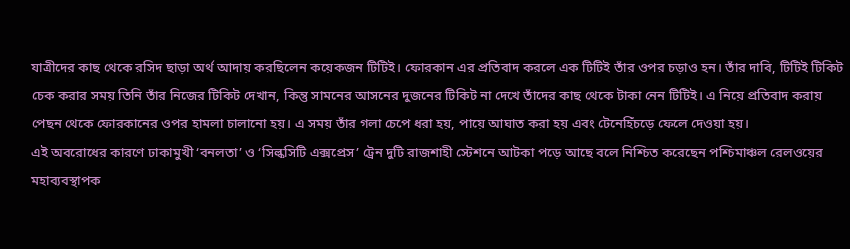যাত্রীদের কাছ থেকে রসিদ ছাড়া অর্থ আদায় করছিলেন কয়েকজন টিটিই। ফোরকান এর প্রতিবাদ করলে এক টিটিই তাঁর ওপর চড়াও হন। তাঁর দাবি, টিটিই টিকিট চেক করার সময় তিনি তাঁর নিজের টিকিট দেখান, কিন্তু সামনের আসনের দুজনের টিকিট না দেখে তাঁদের কাছ থেকে টাকা নেন টিটিই। এ নিয়ে প্রতিবাদ করায় পেছন থেকে ফোরকানের ওপর হামলা চালানো হয়। এ সময় তাঁর গলা চেপে ধরা হয়, পায়ে আঘাত করা হয় এবং টেনেহিঁচড়ে ফেলে দেওয়া হয়।
এই অবরোধের কারণে ঢাকামুখী ‘বনলতা’ ও ‘সিল্কসিটি এক্সপ্রেস’ ট্রেন দুটি রাজশাহী স্টেশনে আটকা পড়ে আছে বলে নিশ্চিত করেছেন পশ্চিমাঞ্চল রেলওয়ের মহাব্যবস্থাপক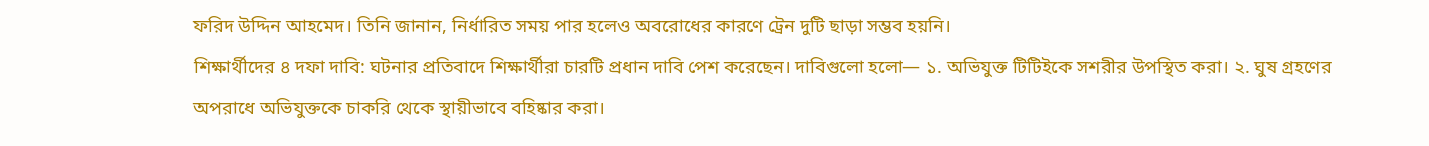ফরিদ উদ্দিন আহমেদ। তিনি জানান, নির্ধারিত সময় পার হলেও অবরোধের কারণে ট্রেন দুটি ছাড়া সম্ভব হয়নি।
শিক্ষার্থীদের ৪ দফা দাবি: ঘটনার প্রতিবাদে শিক্ষার্থীরা চারটি প্রধান দাবি পেশ করেছেন। দাবিগুলো হলো— ১. অভিযুক্ত টিটিইকে সশরীর উপস্থিত করা। ২. ঘুষ গ্রহণের অপরাধে অভিযুক্তকে চাকরি থেকে স্থায়ীভাবে বহিষ্কার করা।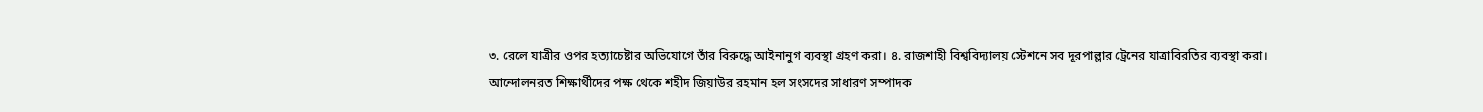৩. রেলে যাত্রীর ওপর হত্যাচেষ্টার অভিযোগে তাঁর বিরুদ্ধে আইনানুগ ব্যবস্থা গ্রহণ করা। ৪. রাজশাহী বিশ্ববিদ্যালয় স্টেশনে সব দূরপাল্লার ট্রেনের যাত্রাবিরতির ব্যবস্থা করা।
আন্দোলনরত শিক্ষার্থীদের পক্ষ থেকে শহীদ জিয়াউর রহমান হল সংসদের সাধারণ সম্পাদক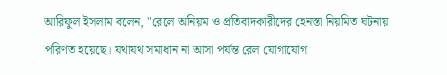আরিফুল ইসলাম বলেন, "রেলে অনিয়ম ও প্রতিবাদকারীদের হেনস্তা নিয়মিত ঘটনায় পরিণত হয়েছে। যথাযথ সমাধান না আসা পর্যন্ত রেল যোগাযোগ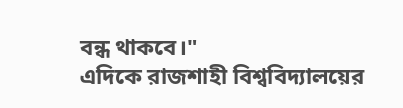বন্ধ থাকবে।"
এদিকে রাজশাহী বিশ্ববিদ্যালয়ের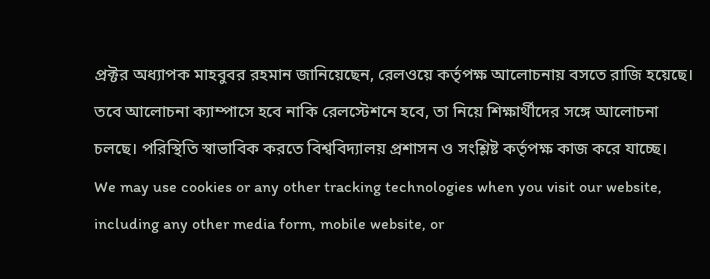প্রক্টর অধ্যাপক মাহবুবর রহমান জানিয়েছেন, রেলওয়ে কর্তৃপক্ষ আলোচনায় বসতে রাজি হয়েছে। তবে আলোচনা ক্যাম্পাসে হবে নাকি রেলস্টেশনে হবে, তা নিয়ে শিক্ষার্থীদের সঙ্গে আলোচনা চলছে। পরিস্থিতি স্বাভাবিক করতে বিশ্ববিদ্যালয় প্রশাসন ও সংশ্লিষ্ট কর্তৃপক্ষ কাজ করে যাচ্ছে।
We may use cookies or any other tracking technologies when you visit our website, including any other media form, mobile website, or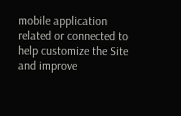mobile application related or connected to help customize the Site and improve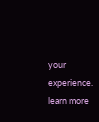your experience.
learn more